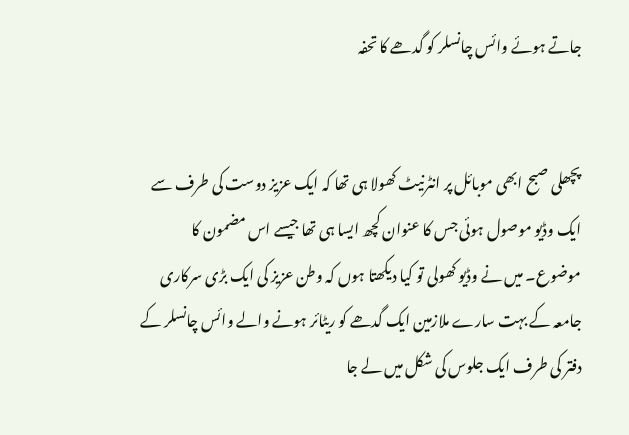جاتے ہوئے وائس چانسلر کو گدھے کا تحفہ


پچھلی صبح ابھی موبائل پر انٹرنیٹ کھولا ہی تھا کہ ایک عزیز دوست کی طرف سے ایک وڈیو موصول ہوئی جس کا عنوان کچھ ایسا ہی تھا جیسے اس مضمون کا موضوع۔ میں نے وڈیو کھولی تو کیا دیکھتا ہوں کہ وطن عزیز کی ایک بڑی سرکاری جامعہ کے بہت سارے ملازمین ایک گدھے کو ریٹائر ہونے والے وائس چانسلر کے دفتر کی طرف ایک جلوس کی شکل میں لے جا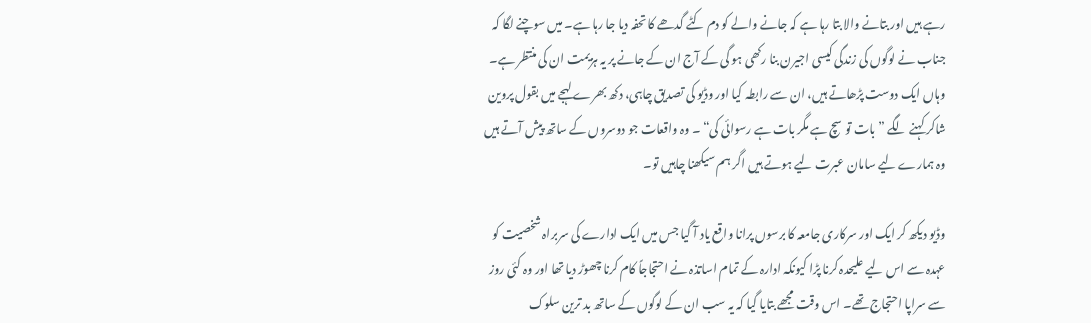رہے ہیں اور بتانے والا بتا رہا ہے کہ جانے والے کو دم کٹے گدھے کا تحفہ دیا جا رہا ہے۔ میں سوچنے لگا کہ جناب نے لوگوں کی زندگی کیسی اجیرن بنا رکھی ہو گی کے آج ان کے جانے پر یہ ہزیمت ان کی منتظر ہے۔ وہاں ایک دوست پڑھاتے ہیں، ان سے رابطہ کیا اور وڈیو کی تصدیق چاہی، دکھ بھرے لہجے میں بقول پروین شاکر کہنے لگے ”بات تو سچ ہے مگر بات ہے رسوائی کی“ ۔ وہ واقعات جو دوسروں کے ساتھ پیش آتے ہیں وہ ہمارے لیے سامان عبرت لیے ہوتے ہیں اگر ہم سیکھنا چاہیں تو۔

وڈیو دیکھ کر ایک اور سرکاری جامعہ کا برسوں پرانا واقع یاد آ گیا جس میں ایک ادارے کی سربراہ شخصیت کو عہدہ سے اس لیے علیحدہ کرنا پڑا کیونکہ ادارہ کے تمام اساتذہ نے احتجاجاً کام کرنا چھوڑ دیا تھا اور وہ کئی روز سے سراپا احتجاج تھے۔ اس وقت مجھے بتایا گیا کہ یہ سب ان کے لوگوں کے ساتھ بد ترین سلوک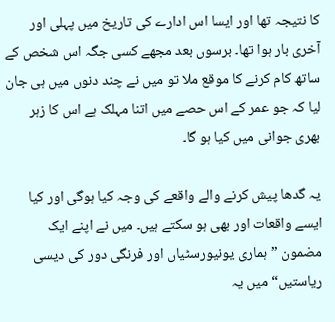کا نتیجہ تھا اور ایسا اس ادارے کی تاریخ میں پہلی اور آخری بار ہوا تھا۔ برسوں بعد مجھے کسی جگہ اس شخص کے ساتھ کام کرنے کا موقع ملا تو میں نے چند دنوں میں ہی جان لیا کہ جو عمر کے اس حصے میں اتنا مہلک ہے اس کا زہر بھری جوانی میں کیا ہو گا۔

یہ گدھا پیش کرنے والے واقعے کی وجہ کیا ہوگی اور کیا ایسے واقعات اور بھی ہو سکتے ہیں۔ میں نے اپنے ایک مضمون ”ہماری یونیورسٹیاں اور فرنگی دور کی دیسی ریاستیں“ میں یہ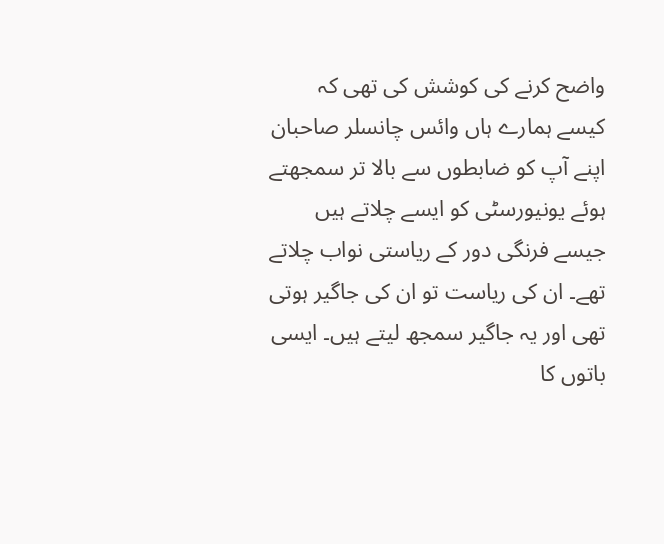واضح کرنے کی کوشش کی تھی کہ کیسے ہمارے ہاں وائس چانسلر صاحبان اپنے آپ کو ضابطوں سے بالا تر سمجھتے ہوئے یونیورسٹی کو ایسے چلاتے ہیں جیسے فرنگی دور کے ریاستی نواب چلاتے تھے۔ ان کی ریاست تو ان کی جاگیر ہوتی تھی اور یہ جاگیر سمجھ لیتے ہیں۔ ایسی باتوں کا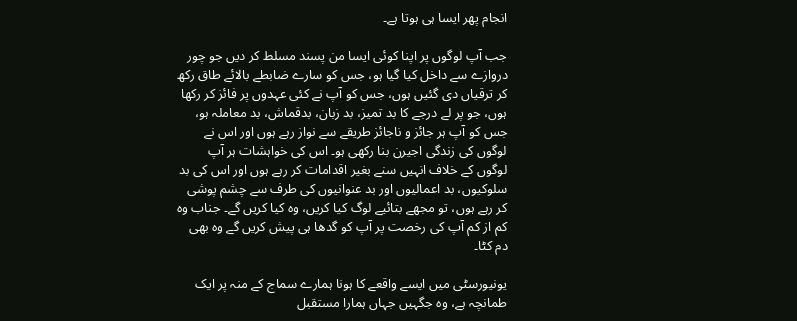انجام پھر ایسا ہی ہوتا ہے۔

جب آپ لوگوں پر اپنا کوئی ایسا من پسند مسلط کر دیں جو چور دروازے سے داخل کیا گیا ہو، جس کو سارے ضابطے بالائے طاق رکھ کر ترقیاں دی گئیں ہوں، جس کو آپ نے کئی عہدوں پر فائز کر رکھا ہوں، جو پر لے درجے کا بد تمیز، بد زبان، بدقماش، بد معاملہ ہو، جس کو آپ ہر جائز و ناجائز طریقے سے نواز رہے ہوں اور اس نے لوگوں کی زندگی اجیرن بنا رکھی ہو۔ اس کی خواہشات ہر آپ لوگوں کے خلاف انہیں سنے بغیر اقدامات کر رہے ہوں اور اس کی بد سلوکیوں، بد اعمالیوں اور بد عنوانیوں کی طرف سے چشم پوشی کر رہے ہوں، تو مجھے بتائیے لوگ کیا کریں، وہ کیا کریں گے۔ جناب وہ کم از کم آپ کی رخصت پر آپ کو گدھا ہی پیش کریں گے وہ بھی دم کٹا۔

یونیورسٹی میں ایسے واقعے کا ہونا ہمارے سماج کے منہ پر ایک طمانچہ ہے، وہ جگہیں جہاں ہمارا مستقبل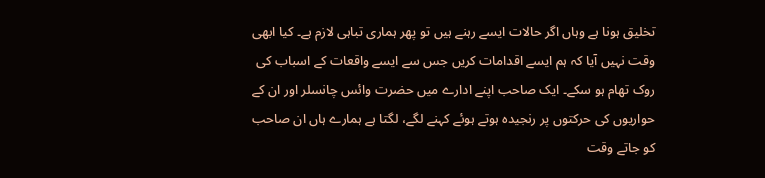تخلیق ہونا ہے وہاں اگر حالات ایسے رہنے ہیں تو پھر ہماری تباہی لازم ہے۔ کیا ابھی وقت نہیں آیا کہ ہم ایسے اقدامات کریں جس سے ایسے واقعات کے اسباب کی روک تھام ہو سکے۔ ایک صاحب اپنے ادارے میں حضرت وائس چانسلر اور ان کے حواریوں کی حرکتوں پر رنجیدہ ہوتے ہوئے کہنے لگے، لگتا ہے ہمارے ہاں ان صاحب کو جاتے وقت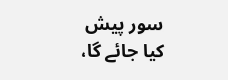سور پیش کیا جائے گا،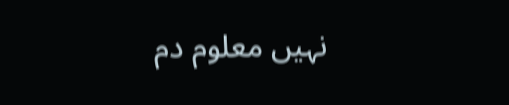نہیں معلوم دم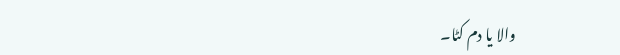والا یا دم کٹا۔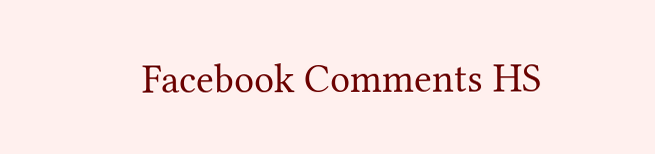Facebook Comments HS